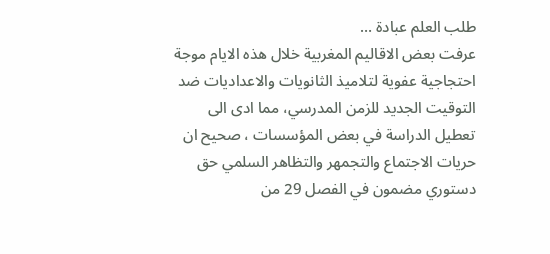طلب العلم عبادة …
عرفت بعض الاقاليم المغربية خلال هذه الايام موجة احتجاجية عفوية لتلاميذ الثانويات والاعداديات ضد التوقيت الجديد للزمن المدرسي، مما ادى الى تعطيل الدراسة في بعض المؤسسات ، صحيح ان حريات الاجتماع والتجمهر والتظاهر السلمي حق دستوري مضمون في الفصل 29 من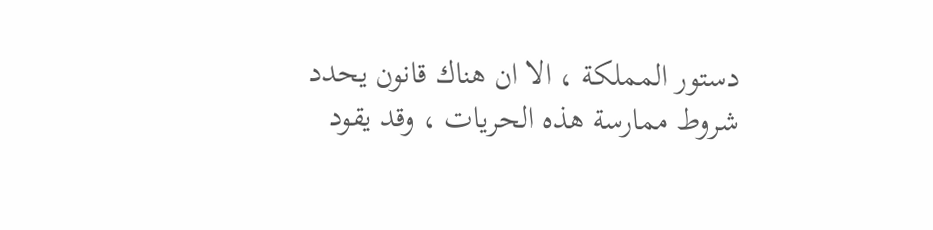دستور المملكة ، الا ان هناك قانون يحدد شروط ممارسة هذه الحريات ، وقد يقود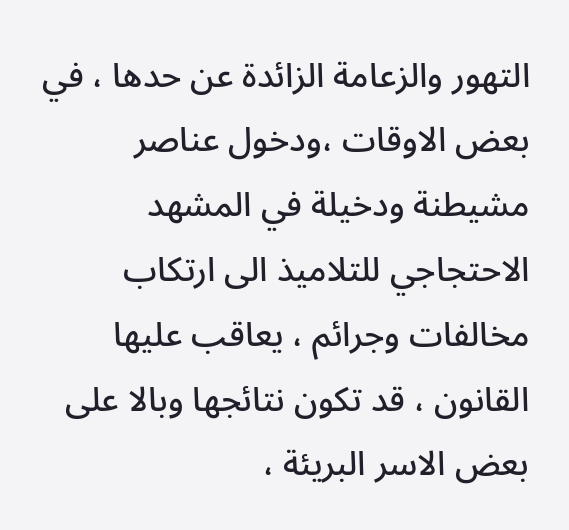التهور والزعامة الزائدة عن حدها ، في بعض الاوقات ،ودخول عناصر مشيطنة ودخيلة في المشهد الاحتجاجي للتلاميذ الى ارتكاب مخالفات وجرائم ، يعاقب عليها القانون ، قد تكون نتائجها وبالا على بعض الاسر البريئة ،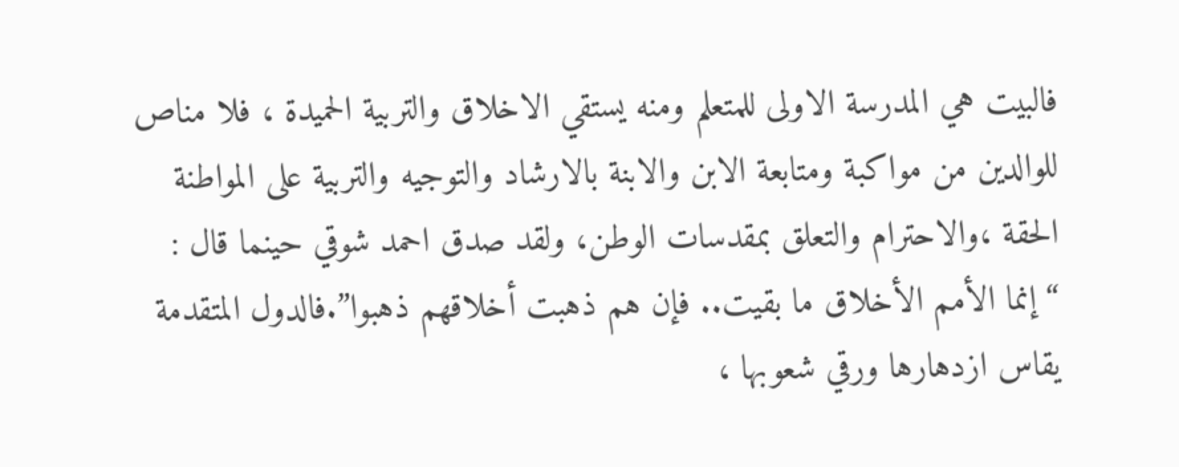فالبيت هي المدرسة الاولى للمتعلم ومنه يستقي الاخلاق والتربية الحميدة ، فلا مناص للوالدين من مواكبة ومتابعة الابن والابنة بالارشاد والتوجيه والتربية على المواطنة الحقة ،والاحترام والتعلق بمقدسات الوطن، ولقد صدق احمد شوقي حينما قال : “إنما الأمم الأخلاق ما بقيت.. فإن هم ذهبت أخلاقهم ذهبوا”.فالدول المتقدمة يقاس ازدهارها ورقي شعوبها ،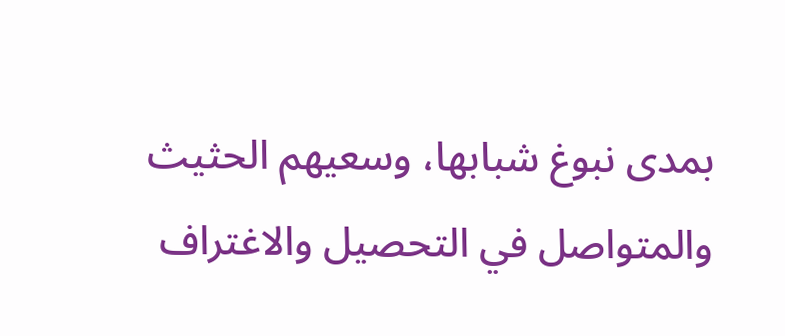بمدى نبوغ شبابها، وسعيهم الحثيث والمتواصل في التحصيل والاغتراف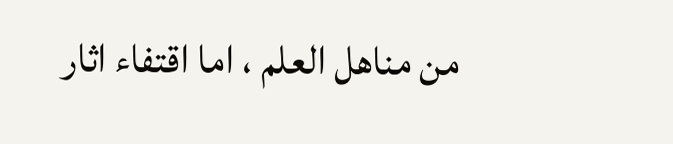من مناهل العلم ، اما اقتفاء اثار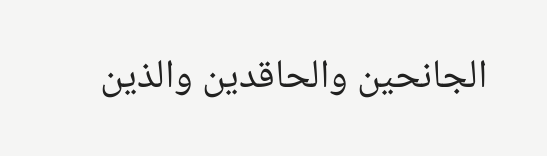الجانحين والحاقدين والذين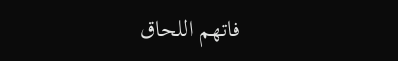فاتهم اللحاق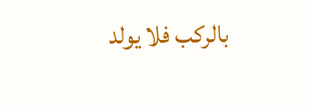بالركب فلا يولد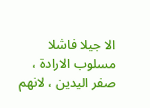الا جيلا فاشلا مسلوب الارادة ، صفر اليدين ، لانهم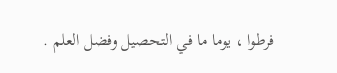فرطوا ، يوما ما في التحصيل وفضل العلم .